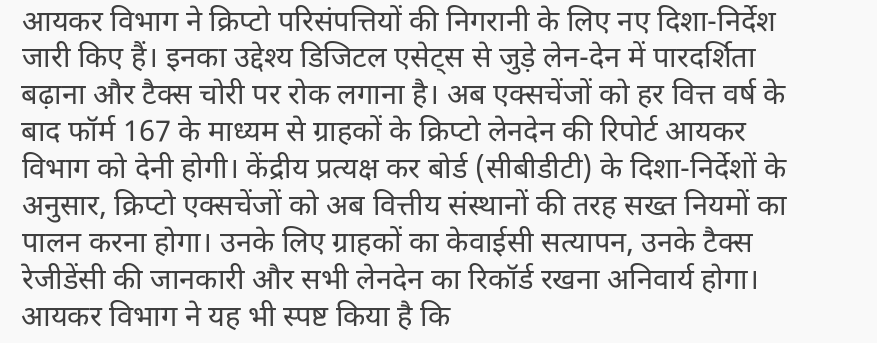आयकर विभाग ने क्रिप्टो परिसंपत्तियों की निगरानी के लिए नए दिशा-निर्देश जारी किए हैं। इनका उद्देश्य डिजिटल एसेट्स से जुड़े लेन-देन में पारदर्शिता बढ़ाना और टैक्स चोरी पर रोक लगाना है। अब एक्सचेंजों को हर वित्त वर्ष के बाद फॉर्म 167 के माध्यम से ग्राहकों के क्रिप्टो लेनदेन की रिपोर्ट आयकर विभाग को देनी होगी। केंद्रीय प्रत्यक्ष कर बोर्ड (सीबीडीटी) के दिशा-निर्देशों के अनुसार, क्रिप्टो एक्सचेंजों को अब वित्तीय संस्थानों की तरह सख्त नियमों का पालन करना होगा। उनके लिए ग्राहकों का केवाईसी सत्यापन, उनके टैक्स रेजीडेंसी की जानकारी और सभी लेनदेन का रिकॉर्ड रखना अनिवार्य होगा। आयकर विभाग ने यह भी स्पष्ट किया है कि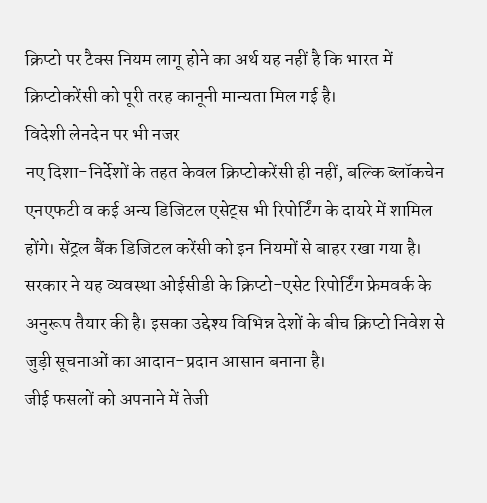क्रिप्टो पर टैक्स नियम लागू होने का अर्थ यह नहीं है कि भारत में क्रिप्टोकरेंसी को पूरी तरह कानूनी मान्यता मिल गई है।
विदेशी लेनदेन पर भी नजर
नए दिशा-निर्देशों के तहत केवल क्रिप्टोकरेंसी ही नहीं, बल्कि ब्लॉकचेन एनएफटी व कई अन्य डिजिटल एसेट्स भी रिपोर्टिंग के दायरे में शामिल होंगे। सेंट्रल बैंक डिजिटल करेंसी को इन नियमों से बाहर रखा गया है। सरकार ने यह व्यवस्था ओईसीडी के क्रिप्टो-एसेट रिपोर्टिंग फ्रेमवर्क के अनुरूप तैयार की है। इसका उद्देश्य विभिन्न देशों के बीच क्रिप्टो निवेश से जुड़ी सूचनाओं का आदान-प्रदान आसान बनाना है।
जीई फसलों को अपनाने में तेजी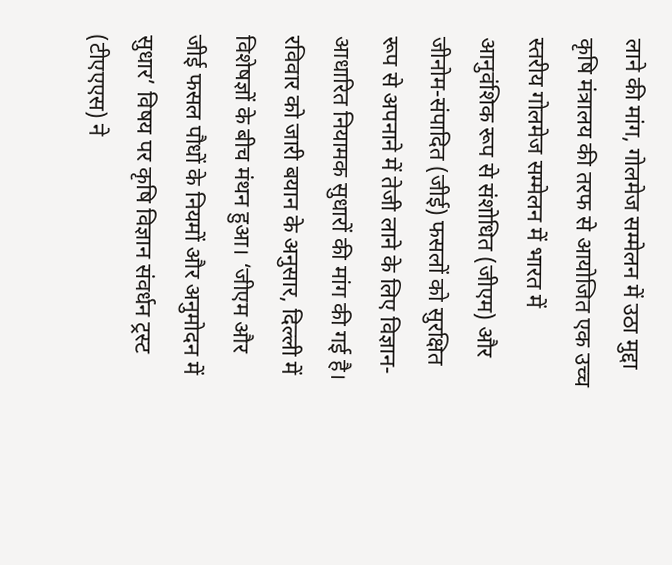लाने की मांग, गोलमेज सम्मेलन में उठा मुद्दा
कृषि मंत्रालय की तरफ से आयोजित एक उच्च स्तरीय गोलमेज सम्मेलन में भारत में आनुवंशिक रूप से संशोधित (जीएम) और जीनोम-संपादित (जीई) फसलों को सुरक्षित रूप से अपनाने में तेजी लाने के लिए विज्ञान-आधारित नियामक सुधारों की मांग की गई है। रविवार को जारी बयान के अनुसार, दिल्ली में विशेषज्ञों के बीच मंथन हुआ। ‘जीएम और जीई फसल पौधों के नियमों और अनुमोदन में सुधार’ विषय पर कृषि विज्ञान संवर्धन ट्रस्ट (टीएएएस) ने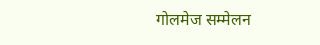गोलमेज सम्मेलन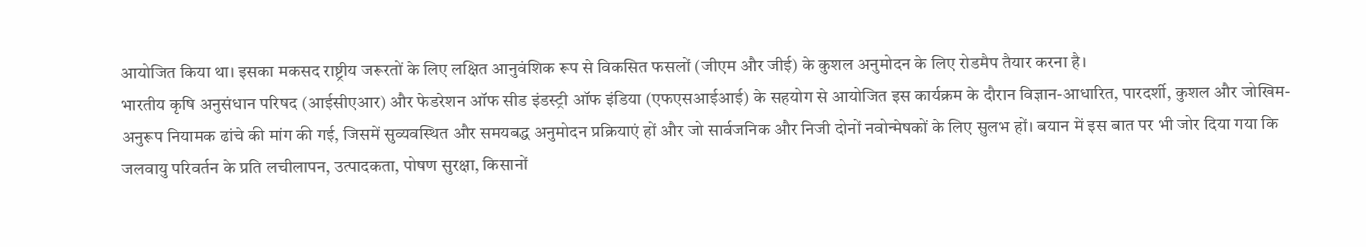आयोजित किया था। इसका मकसद राष्ट्रीय जरूरतों के लिए लक्षित आनुवंशिक रूप से विकसित फसलों (जीएम और जीई) के कुशल अनुमोदन के लिए रोडमैप तैयार करना है।
भारतीय कृषि अनुसंधान परिषद (आईसीएआर) और फेडरेशन ऑफ सीड इंडस्ट्री ऑफ इंडिया (एफएसआईआई) के सहयोग से आयोजित इस कार्यक्रम के दौरान विज्ञान-आधारित, पारदर्शी, कुशल और जोखिम-अनुरूप नियामक ढांचे की मांग की गई, जिसमें सुव्यवस्थित और समयबद्ध अनुमोदन प्रक्रियाएं हों और जो सार्वजनिक और निजी दोनों नवोन्मेषकों के लिए सुलभ हों। बयान में इस बात पर भी जोर दिया गया कि जलवायु परिवर्तन के प्रति लचीलापन, उत्पादकता, पोषण सुरक्षा, किसानों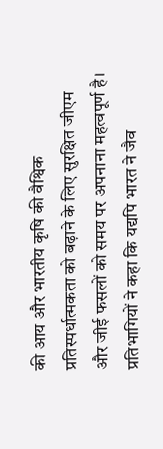की आय और भारतीय कृषि की वैश्विक प्रतिस्पर्धात्मकता को बढ़ाने के लिए सुरक्षित जीएम और जीई फसलों को समय पर अपनाना महत्वपूर्ण है। प्रतिभागियों ने कहा कि यद्यपि भारत ने जैव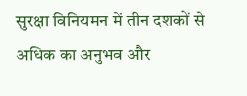सुरक्षा विनियमन में तीन दशकों से अधिक का अनुभव और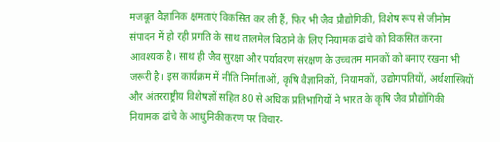मजबूत वैज्ञानिक क्षमताएं विकसित कर ली हैं, फिर भी जैव प्रौद्योगिकी, विशेष रूप से जीनोम संपादन में हो रही प्रगति के साथ तालमेल बिठाने के लिए नियामक ढांचे को विकसित करना आवश्यक है। साथ ही जैव सुरक्षा और पर्यावरण संरक्षण के उच्चतम मानकों को बनाए रखना भी जरूरी है। इस कार्यक्रम में नीति निर्माताओं, कृषि वैज्ञानिकों, नियामकों, उद्योगपतियों, अर्थशास्त्रियों और अंतरराष्ट्रीय विशेषज्ञों सहित 80 से अधिक प्रतिभागियों ने भारत के कृषि जैव प्रौद्योगिकी नियामक ढांचे के आधुनिकीकरण पर विचार-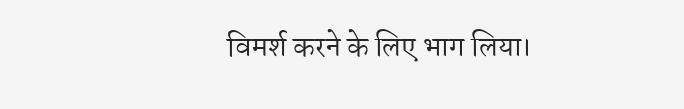विमर्श करने के लिए भाग लिया।